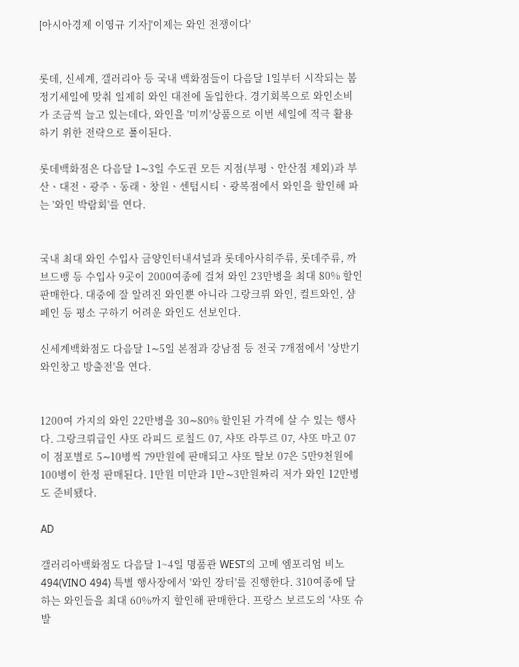[아시아경제 이영규 기자]'이제는 와인 전쟁이다'


롯데, 신세계, 갤러리아 등 국내 백화점들이 다음달 1일부터 시작되는 봄 정기세일에 맞춰 일제히 와인 대전에 돌입한다. 경기회복으로 와인소비가 조금씩 늘고 있는데다, 와인을 '미끼'상품으로 이번 세일에 적극 활용하기 위한 전략으로 풀이된다.

롯데백화점은 다음달 1∼3일 수도권 모든 지점(부평ㆍ안산점 제외)과 부산ㆍ대전ㆍ광주ㆍ동래ㆍ창원ㆍ센텀시티ㆍ광복점에서 와인을 할인해 파는 '와인 박람회'를 연다.


국내 최대 와인 수입사 금양인터내셔널과 롯데아사히주류, 롯데주류, 까브드뱅 등 수입사 9곳이 2000여종에 걸쳐 와인 23만병을 최대 80% 할인 판매한다. 대중에 잘 알려진 와인뿐 아니라 그랑크뤼 와인, 컬트와인, 샴페인 등 평소 구하기 어려운 와인도 선보인다.

신세계백화점도 다음달 1∼5일 본점과 강남점 등 전국 7개점에서 '상반기 와인창고 방출전'을 연다.


1200여 가지의 와인 22만병을 30∼80% 할인된 가격에 살 수 있는 행사다. 그랑크뤼급인 샤또 라피드 로칠드 07, 샤또 라투르 07, 샤또 마고 07이 점포별로 5∼10병씩 79만원에 판매되고 샤또 딸보 07은 5만9천원에 100병이 한정 판매된다. 1만원 미만과 1만∼3만원짜리 저가 와인 12만병도 준비됐다.

AD

갤러리아백화점도 다음달 1~4일 명품관 WEST의 고메 엠포리엄 비노494(VINO 494) 특별 행사장에서 '와인 장터'를 진행한다. 310여종에 달하는 와인들을 최대 60%까지 할인해 판매한다. 프랑스 보르도의 '샤또 슈발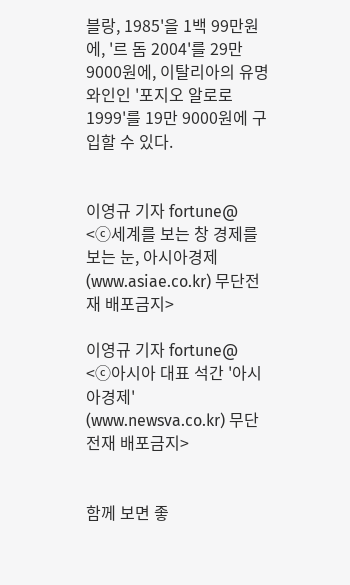블랑, 1985'을 1백 99만원에, '르 돔 2004'를 29만 9000원에, 이탈리아의 유명와인인 '포지오 알로로 1999'를 19만 9000원에 구입할 수 있다.


이영규 기자 fortune@
<ⓒ세계를 보는 창 경제를 보는 눈, 아시아경제(www.asiae.co.kr) 무단전재 배포금지>

이영규 기자 fortune@
<ⓒ아시아 대표 석간 '아시아경제' (www.newsva.co.kr) 무단전재 배포금지>


함께 보면 좋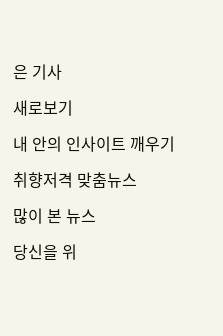은 기사

새로보기

내 안의 인사이트 깨우기

취향저격 맞춤뉴스

많이 본 뉴스

당신을 위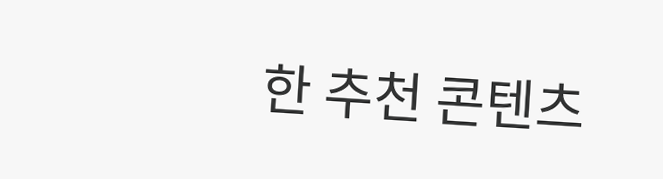한 추천 콘텐츠